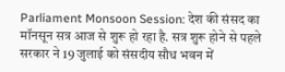Parliament Monsoon Session: देश की संसद का मॉनसून सत्र आज से शुरू हो रहा है. सत्र शुरू होने से पहले सरकार ने 19 जुलाई को संसदीय सौध भवन में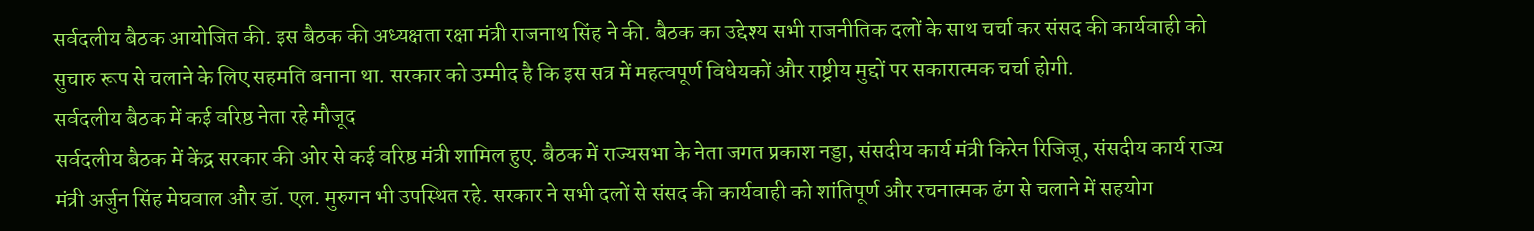सर्वदलीय बैठक आयोजित की. इस बैठक की अध्यक्षता रक्षा मंत्री राजनाथ सिंह ने की. बैठक का उद्देश्य सभी राजनीतिक दलों के साथ चर्चा कर संसद की कार्यवाही को सुचारु रूप से चलाने के लिए सहमति बनाना था. सरकार को उम्मीद है कि इस सत्र में महत्वपूर्ण विधेयकों और राष्ट्रीय मुद्दों पर सकारात्मक चर्चा होगी.
सर्वदलीय बैठक में कई वरिष्ठ नेता रहे मौजूद
सर्वदलीय बैठक में केंद्र सरकार की ओर से कई वरिष्ठ मंत्री शामिल हुए. बैठक में राज्यसभा के नेता जगत प्रकाश नड्डा, संसदीय कार्य मंत्री किरेन रिजिजू, संसदीय कार्य राज्य मंत्री अर्जुन सिंह मेघवाल और डॉ. एल. मुरुगन भी उपस्थित रहे. सरकार ने सभी दलों से संसद की कार्यवाही को शांतिपूर्ण और रचनात्मक ढंग से चलाने में सहयोग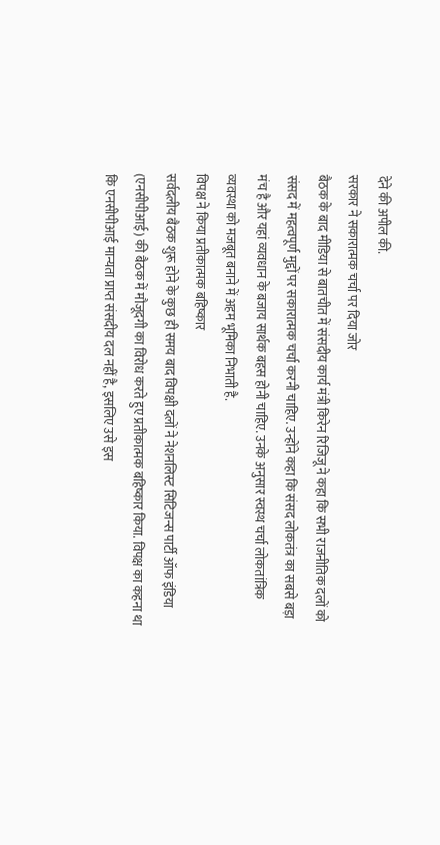देने की अपील की.
सरकार ने सकारात्मक चर्चा पर दिया जोर
बैठक के बाद मीडिया से बातचीत में संसदीय कार्य मंत्री किरेन रिजिजू ने कहा कि सभी राजनीतिक दलों को संसद में महत्वपूर्ण मुद्दों पर सकारात्मक चर्चा करनी चाहिए. उन्होंने कहा कि संसद लोकतंत्र का सबसे बड़ा मंच है और यहां व्यवधान के बजाय सार्थक बहस होनी चाहिए. उनके अनुसार स्वस्थ चर्चा लोकतांत्रिक व्यवस्था को मजबूत बनाने में अहम भूमिका निभाती है.
विपक्ष ने किया प्रतीकात्मक बहिष्कार
सर्वदलीय बैठक शुरू होने के कुछ ही समय बाद विपक्षी दलों ने नेशनलिस्ट सिटिजन्स पार्टी ऑफ इंडिया (एनसीपीआई) की बैठक में मौजूदगी का विरोध करते हुए प्रतीकात्मक बहिष्कार किया. विपक्ष का कहना था कि एनसीपीआई मान्यता प्राप्त संसदीय दल नहीं है, इसलिए उसे इस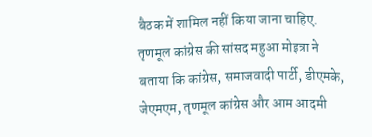बैठक में शामिल नहीं किया जाना चाहिए.
तृणमूल कांग्रेस की सांसद महुआ मोइत्रा ने बताया कि कांग्रेस, समाजवादी पार्टी, डीएमके, जेएमएम, तृणमूल कांग्रेस और आम आदमी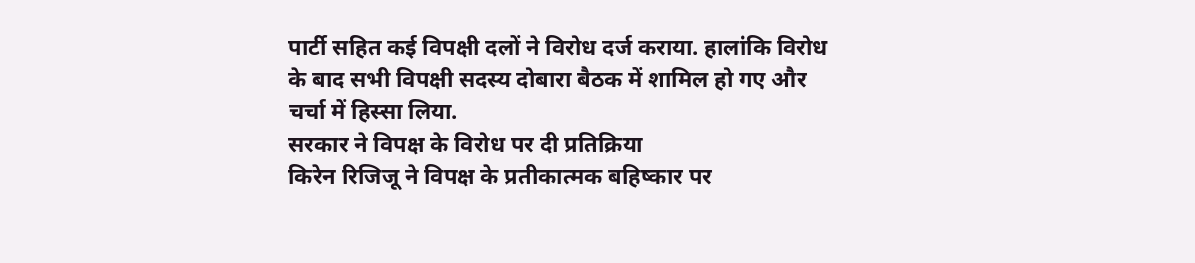पार्टी सहित कई विपक्षी दलों ने विरोध दर्ज कराया. हालांकि विरोध के बाद सभी विपक्षी सदस्य दोबारा बैठक में शामिल हो गए और चर्चा में हिस्सा लिया.
सरकार ने विपक्ष के विरोध पर दी प्रतिक्रिया
किरेन रिजिजू ने विपक्ष के प्रतीकात्मक बहिष्कार पर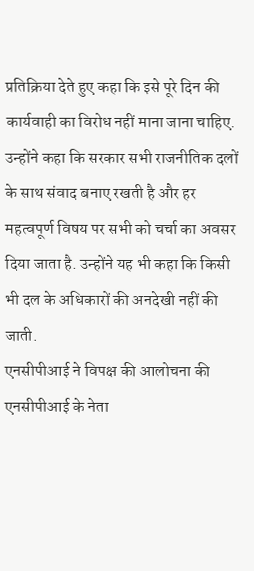प्रतिक्रिया देते हुए कहा कि इसे पूरे दिन की कार्यवाही का विरोध नहीं माना जाना चाहिए. उन्होंने कहा कि सरकार सभी राजनीतिक दलों के साथ संवाद बनाए रखती है और हर महत्वपूर्ण विषय पर सभी को चर्चा का अवसर दिया जाता है. उन्होंने यह भी कहा कि किसी भी दल के अधिकारों की अनदेखी नहीं की जाती.
एनसीपीआई ने विपक्ष की आलोचना की
एनसीपीआई के नेता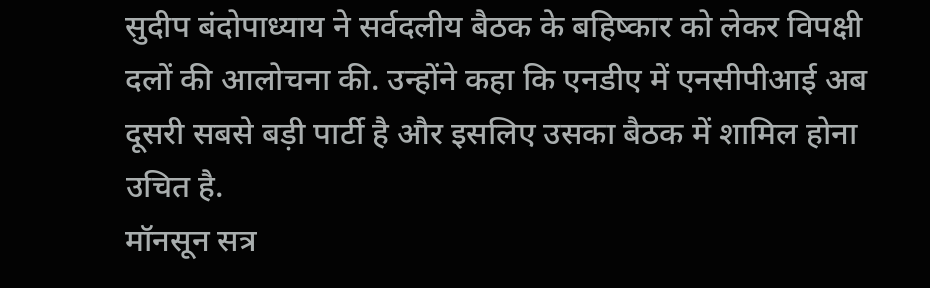सुदीप बंदोपाध्याय ने सर्वदलीय बैठक के बहिष्कार को लेकर विपक्षी दलों की आलोचना की. उन्होंने कहा कि एनडीए में एनसीपीआई अब दूसरी सबसे बड़ी पार्टी है और इसलिए उसका बैठक में शामिल होना उचित है.
मॉनसून सत्र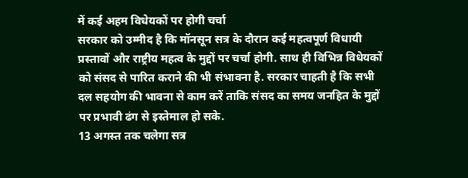में कई अहम विधेयकों पर होगी चर्चा
सरकार को उम्मीद है कि मॉनसून सत्र के दौरान कई महत्वपूर्ण विधायी प्रस्तावों और राष्ट्रीय महत्व के मुद्दों पर चर्चा होगी. साथ ही विभिन्न विधेयकों को संसद से पारित कराने की भी संभावना है. सरकार चाहती है कि सभी दल सहयोग की भावना से काम करें ताकि संसद का समय जनहित के मुद्दों पर प्रभावी ढंग से इस्तेमाल हो सके.
13 अगस्त तक चलेगा सत्र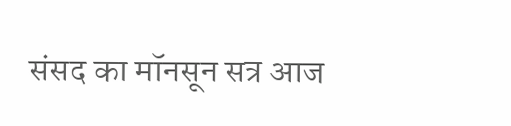संसद का मॉनसून सत्र आज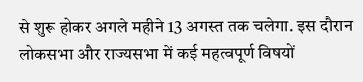से शुरू होकर अगले महीने 13 अगस्त तक चलेगा. इस दौरान लोकसभा और राज्यसभा में कई महत्वपूर्ण विषयों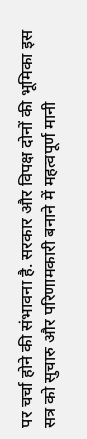पर चर्चा होने की संभावना है. सरकार और विपक्ष दोनों की भूमिका इस सत्र को सुचारु और परिणामकारी बनाने में महत्वपूर्ण मानी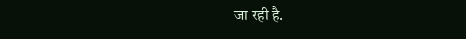जा रही है.